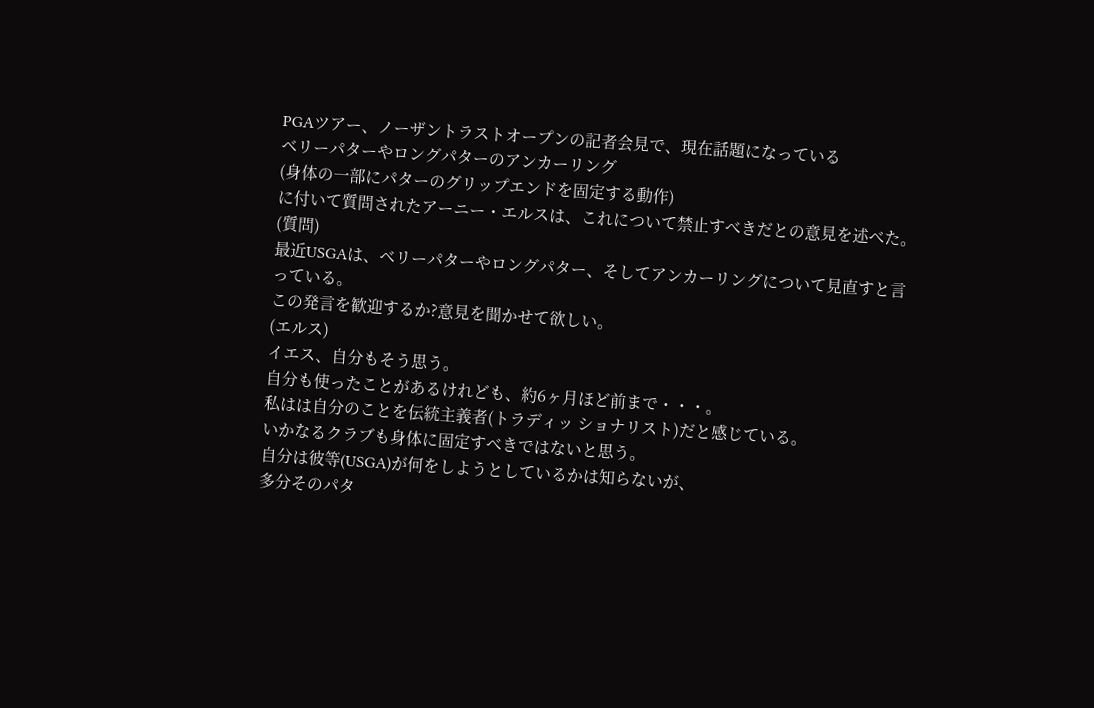PGAツアー、ノーザントラストオープンの記者会見で、現在話題になっている
ベリーパターやロングパターのアンカーリング
(身体の一部にパターのグリップエンドを固定する動作)
に付いて質問されたアーニー・エルスは、これについて禁止すべきだとの意見を述べた。
(質問)
最近USGAは、ベリーパターやロングパター、そしてアンカーリングについて見直すと言っている。
この発言を歓迎するか?意見を聞かせて欲しい。
(エルス)
イエス、自分もそう思う。
自分も使ったことがあるけれども、約6ヶ月ほど前まで・・・。
私はは自分のことを伝統主義者(トラディッ ショナリスト)だと感じている。
いかなるクラブも身体に固定すべきではないと思う。
自分は彼等(USGA)が何をしようとしているかは知らないが、
多分そのパタ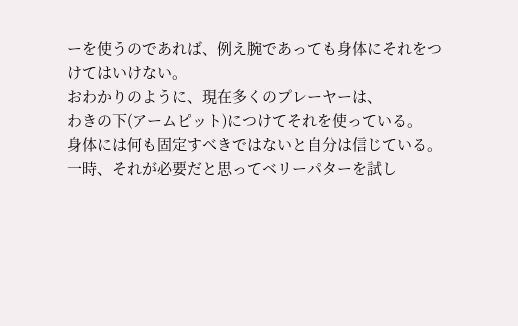ーを使うのであれば、例え腕であっても身体にそれをつけてはいけない。
おわかりのように、現在多くのプレーヤーは、
わきの下(アームピット)につけてそれを使っている。
身体には何も固定すべきではないと自分は信じている。
一時、それが必要だと思ってベリーパターを試し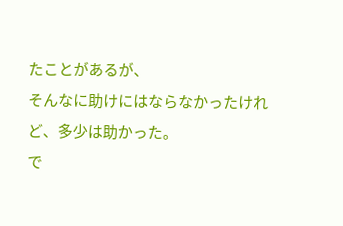たことがあるが、
そんなに助けにはならなかったけれど、多少は助かった。
で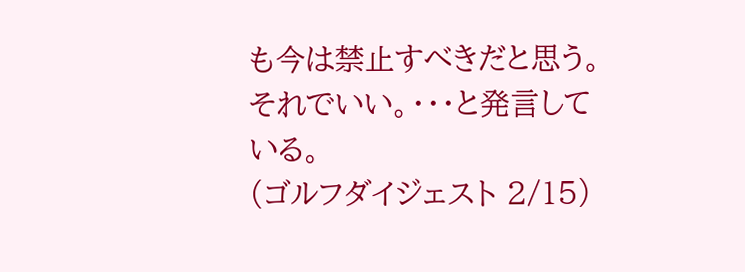も今は禁止すべきだと思う。
それでいい。・・・と発言している。
(ゴルフダイジェスト 2/15)